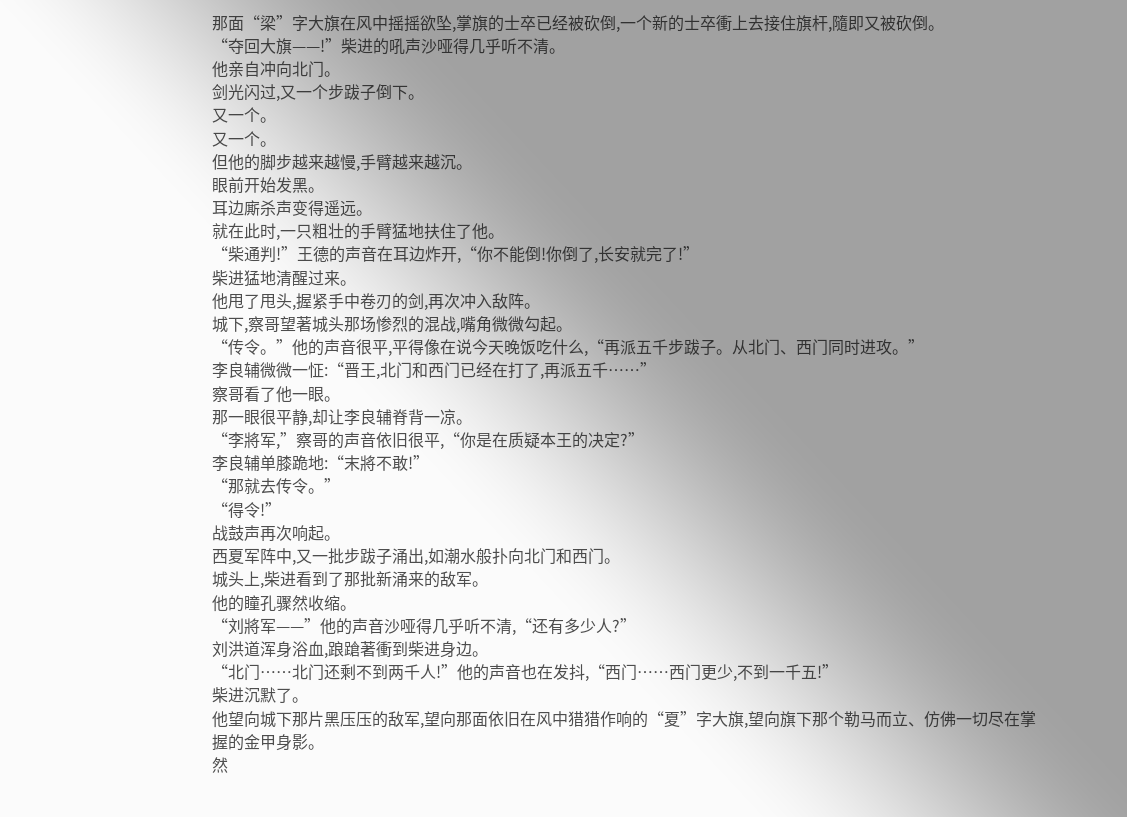那面“梁”字大旗在风中摇摇欲坠,掌旗的士卒已经被砍倒,一个新的士卒衝上去接住旗杆,隨即又被砍倒。
“夺回大旗——!”柴进的吼声沙哑得几乎听不清。
他亲自冲向北门。
剑光闪过,又一个步跋子倒下。
又一个。
又一个。
但他的脚步越来越慢,手臂越来越沉。
眼前开始发黑。
耳边廝杀声变得遥远。
就在此时,一只粗壮的手臂猛地扶住了他。
“柴通判!”王德的声音在耳边炸开,“你不能倒!你倒了,长安就完了!”
柴进猛地清醒过来。
他甩了甩头,握紧手中卷刃的剑,再次冲入敌阵。
城下,察哥望著城头那场惨烈的混战,嘴角微微勾起。
“传令。”他的声音很平,平得像在说今天晚饭吃什么,“再派五千步跋子。从北门、西门同时进攻。”
李良辅微微一怔:“晋王,北门和西门已经在打了,再派五千……”
察哥看了他一眼。
那一眼很平静,却让李良辅脊背一凉。
“李將军,”察哥的声音依旧很平,“你是在质疑本王的决定?”
李良辅单膝跪地:“末將不敢!”
“那就去传令。”
“得令!”
战鼓声再次响起。
西夏军阵中,又一批步跋子涌出,如潮水般扑向北门和西门。
城头上,柴进看到了那批新涌来的敌军。
他的瞳孔骤然收缩。
“刘將军——”他的声音沙哑得几乎听不清,“还有多少人?”
刘洪道浑身浴血,踉蹌著衝到柴进身边。
“北门……北门还剩不到两千人!”他的声音也在发抖,“西门……西门更少,不到一千五!”
柴进沉默了。
他望向城下那片黑压压的敌军,望向那面依旧在风中猎猎作响的“夏”字大旗,望向旗下那个勒马而立、仿佛一切尽在掌握的金甲身影。
然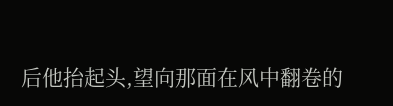后他抬起头,望向那面在风中翻卷的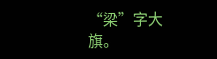“梁”字大旗。